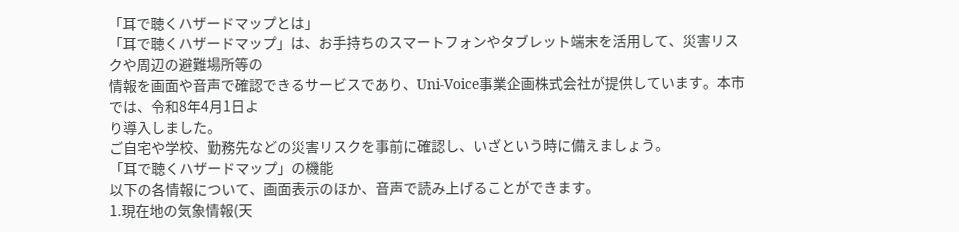「耳で聴くハザードマップとは」
「耳で聴くハザードマップ」は、お手持ちのスマートフォンやタブレット端末を活用して、災害リスクや周辺の避難場所等の
情報を画面や音声で確認できるサービスであり、Uni-Voice事業企画株式会社が提供しています。本市では、令和8年4月1日よ
り導入しました。
ご自宅や学校、勤務先などの災害リスクを事前に確認し、いざという時に備えましょう。
「耳で聴くハザードマップ」の機能
以下の各情報について、画面表示のほか、音声で読み上げることができます。
1.現在地の気象情報(天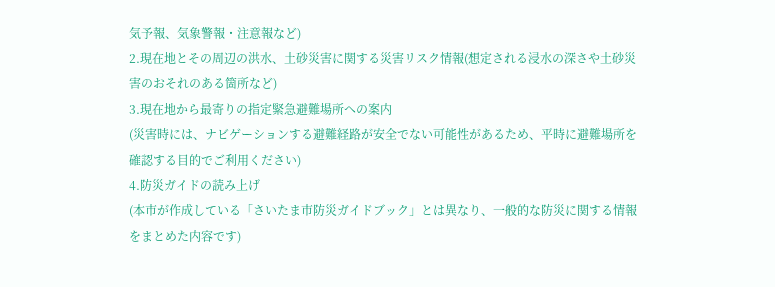気予報、気象警報・注意報など)
2.現在地とその周辺の洪水、土砂災害に関する災害リスク情報(想定される浸水の深さや土砂災害のおそれのある箇所など)
3.現在地から最寄りの指定緊急避難場所への案内
(災害時には、ナビゲーションする避難経路が安全でない可能性があるため、平時に避難場所を確認する目的でご利用ください)
4.防災ガイドの読み上げ
(本市が作成している「さいたま市防災ガイドブック」とは異なり、一般的な防災に関する情報をまとめた内容です)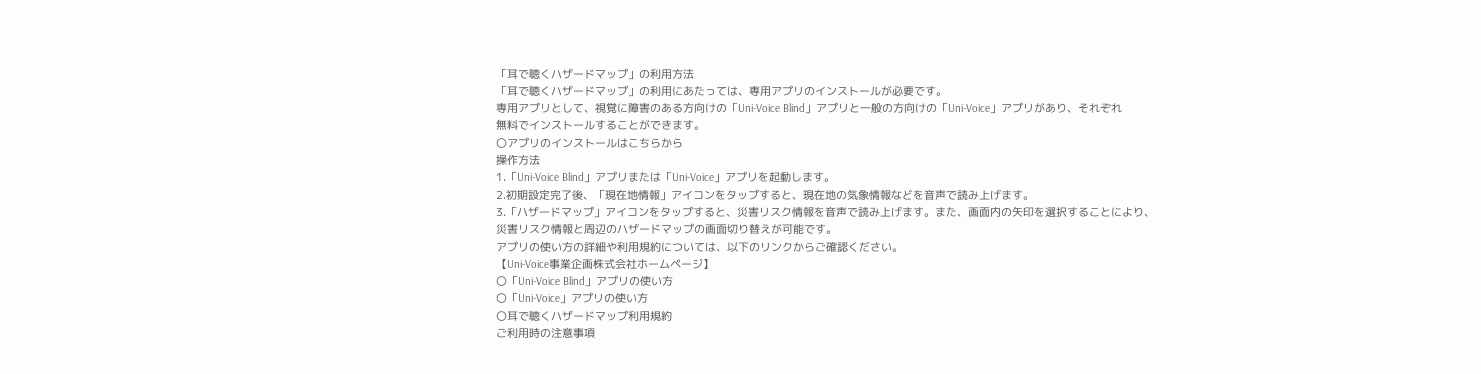「耳で聴くハザードマップ」の利用方法
「耳で聴くハザードマップ」の利用にあたっては、専用アプリのインストールが必要です。
専用アプリとして、視覚に障害のある方向けの「Uni-Voice Blind」アプリと一般の方向けの「Uni-Voice」アプリがあり、それぞれ
無料でインストールすることができます。
〇アプリのインストールはこちらから
操作方法
1.「Uni-Voice Blind」アプリまたは「Uni-Voice」アプリを起動します。
2.初期設定完了後、「現在地情報」アイコンをタップすると、現在地の気象情報などを音声で読み上げます。
3.「ハザードマップ」アイコンをタップすると、災害リスク情報を音声で読み上げます。また、画面内の矢印を選択することにより、
災害リスク情報と周辺のハザードマップの画面切り替えが可能です。
アプリの使い方の詳細や利用規約については、以下のリンクからご確認ください。
【Uni-Voice事業企画株式会社ホームページ】
〇「Uni-Voice Blind」アプリの使い方
〇「Uni-Voice」アプリの使い方
〇耳で聴くハザードマップ利用規約
ご利用時の注意事項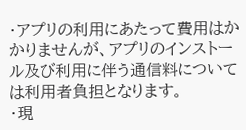・アプリの利用にあたって費用はかかりませんが、アプリのインストール及び利用に伴う通信料については利用者負担となります。
・現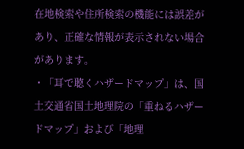在地検索や住所検索の機能には誤差があり、正確な情報が表示されない場合があります。
・「耳で聴くハザードマップ」は、国土交通省国土地理院の「重ねるハザードマップ」および「地理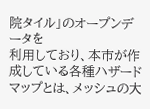院タイル」のオープンデータを
利用しており、本市が作成している各種ハザードマップとは、メッシュの大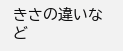きさの違いなど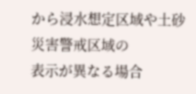から浸水想定区域や土砂災害警戒区域の
表示が異なる場合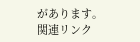があります。
関連リンク